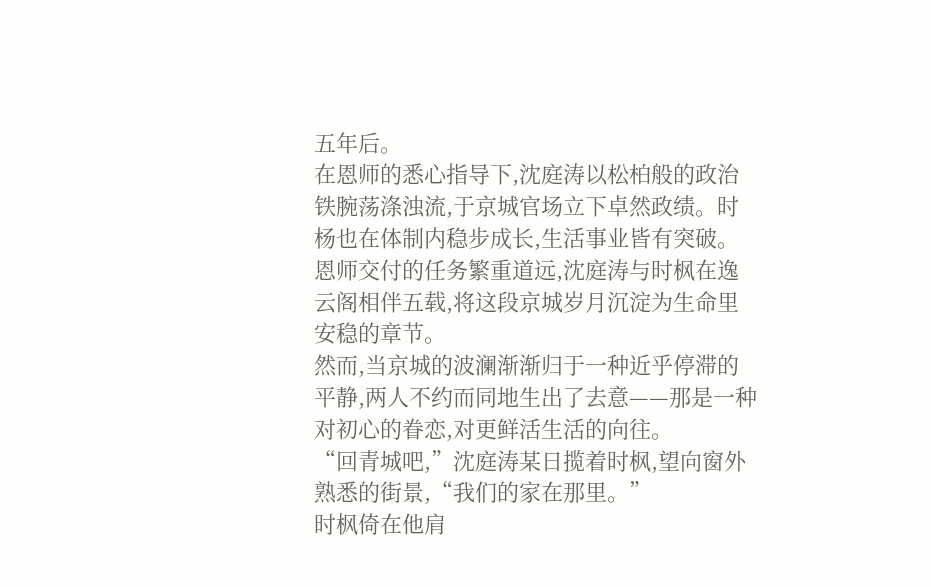五年后。
在恩师的悉心指导下,沈庭涛以松柏般的政治铁腕荡涤浊流,于京城官场立下卓然政绩。时杨也在体制内稳步成长,生活事业皆有突破。
恩师交付的任务繁重道远,沈庭涛与时枫在逸云阁相伴五载,将这段京城岁月沉淀为生命里安稳的章节。
然而,当京城的波澜渐渐归于一种近乎停滞的平静,两人不约而同地生出了去意——那是一种对初心的眷恋,对更鲜活生活的向往。
“回青城吧,”沈庭涛某日揽着时枫,望向窗外熟悉的街景,“我们的家在那里。”
时枫倚在他肩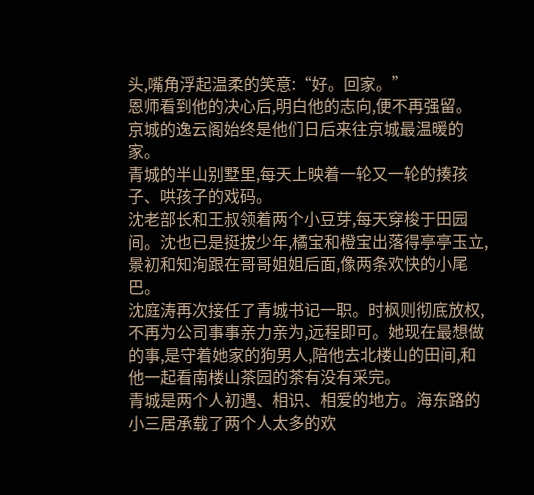头,嘴角浮起温柔的笑意:“好。回家。”
恩师看到他的决心后,明白他的志向,便不再强留。
京城的逸云阁始终是他们日后来往京城最温暖的家。
青城的半山别墅里,每天上映着一轮又一轮的揍孩子、哄孩子的戏码。
沈老部长和王叔领着两个小豆芽,每天穿梭于田园间。沈也已是挺拔少年,橘宝和橙宝出落得亭亭玉立,景初和知洵跟在哥哥姐姐后面,像两条欢快的小尾巴。
沈庭涛再次接任了青城书记一职。时枫则彻底放权,不再为公司事事亲力亲为,远程即可。她现在最想做的事,是守着她家的狗男人,陪他去北楼山的田间,和他一起看南楼山茶园的茶有没有采完。
青城是两个人初遇、相识、相爱的地方。海东路的小三居承载了两个人太多的欢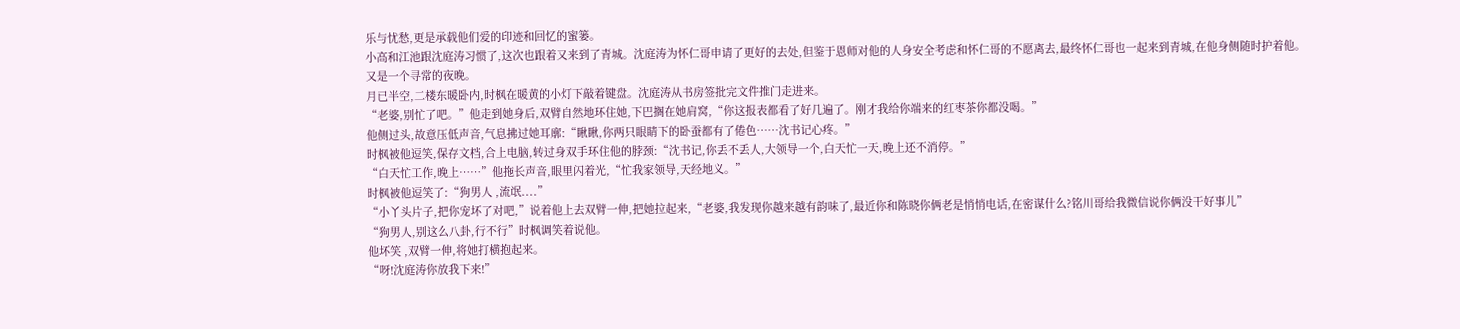乐与忧愁,更是承载他们爱的印迹和回忆的蜜篓。
小高和江池跟沈庭涛习惯了,这次也跟着又来到了青城。沈庭涛为怀仁哥申请了更好的去处,但鉴于恩师对他的人身安全考虑和怀仁哥的不愿离去,最终怀仁哥也一起来到青城,在他身侧随时护着他。
又是一个寻常的夜晚。
月已半空,二楼东暖卧内,时枫在暖黄的小灯下敲着键盘。沈庭涛从书房签批完文件推门走进来。
“老婆,别忙了吧。”他走到她身后,双臂自然地环住她,下巴搁在她肩窝,“你这报表都看了好几遍了。刚才我给你端来的红枣茶你都没喝。”
他侧过头,故意压低声音,气息拂过她耳廓:“瞅瞅,你两只眼睛下的卧蚕都有了倦色……沈书记心疼。”
时枫被他逗笑,保存文档,合上电脑,转过身双手环住他的脖颈:“沈书记,你丢不丢人,大领导一个,白天忙一天,晚上还不消停。”
“白天忙工作,晚上……”他拖长声音,眼里闪着光,“忙我家领导,天经地义。”
时枫被他逗笑了:“狗男人 ,流氓....”
“小丫头片子,把你宠坏了对吧,”说着他上去双臂一伸,把她拉起来,“老婆,我发现你越来越有韵味了,最近你和陈晓你俩老是悄悄电话,在密谋什么?铭川哥给我微信说你俩没干好事儿”
“狗男人,别这么八卦,行不行”时枫调笑着说他。
他坏笑 ,双臂一伸,将她打横抱起来。
“呀!沈庭涛你放我下来!”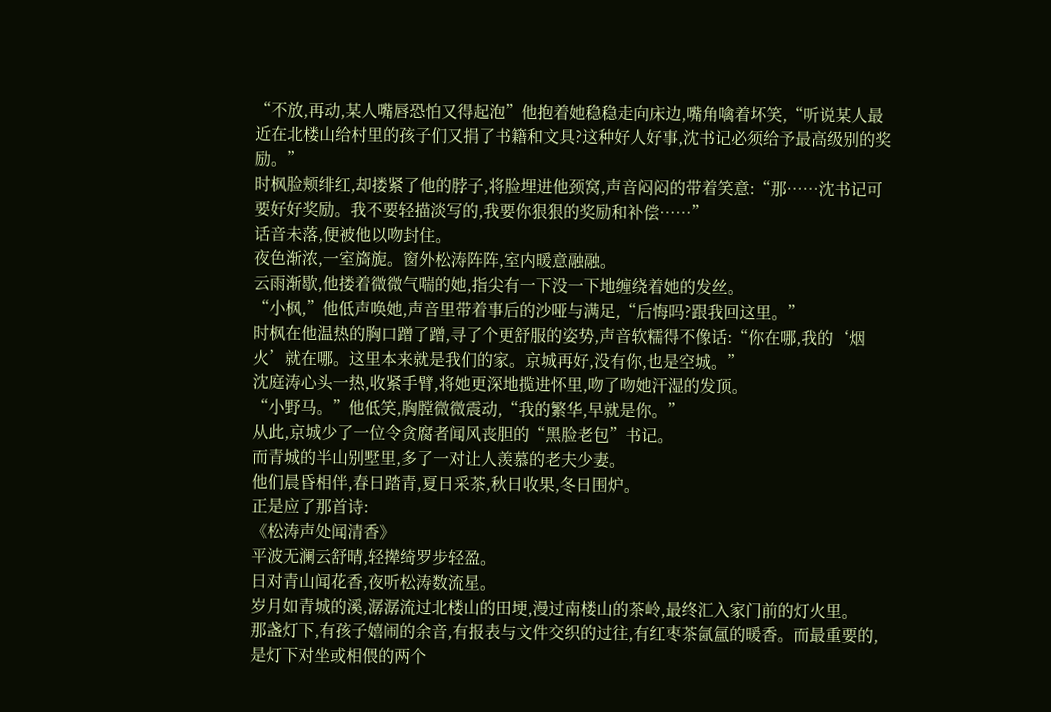“不放,再动,某人嘴唇恐怕又得起泡”他抱着她稳稳走向床边,嘴角噙着坏笑,“听说某人最近在北楼山给村里的孩子们又捐了书籍和文具?这种好人好事,沈书记必须给予最高级别的奖励。”
时枫脸颊绯红,却搂紧了他的脖子,将脸埋进他颈窝,声音闷闷的带着笑意:“那……沈书记可要好好奖励。我不要轻描淡写的,我要你狠狠的奖励和补偿……”
话音未落,便被他以吻封住。
夜色渐浓,一室旖旎。窗外松涛阵阵,室内暖意融融。
云雨渐歇,他搂着微微气喘的她,指尖有一下没一下地缠绕着她的发丝。
“小枫,”他低声唤她,声音里带着事后的沙哑与满足,“后悔吗?跟我回这里。”
时枫在他温热的胸口蹭了蹭,寻了个更舒服的姿势,声音软糯得不像话:“你在哪,我的‘烟火’就在哪。这里本来就是我们的家。京城再好,没有你,也是空城。”
沈庭涛心头一热,收紧手臂,将她更深地揽进怀里,吻了吻她汗湿的发顶。
“小野马。”他低笑,胸膛微微震动,“我的繁华,早就是你。”
从此,京城少了一位令贪腐者闻风丧胆的“黑脸老包”书记。
而青城的半山别墅里,多了一对让人羡慕的老夫少妻。
他们晨昏相伴,春日踏青,夏日采茶,秋日收果,冬日围炉。
正是应了那首诗:
《松涛声处闻清香》
平波无澜云舒晴,轻撵绮罗步轻盈。
日对青山闻花香,夜听松涛数流星。
岁月如青城的溪,潺潺流过北楼山的田埂,漫过南楼山的茶岭,最终汇入家门前的灯火里。
那盏灯下,有孩子嬉闹的余音,有报表与文件交织的过往,有红枣茶氤氲的暖香。而最重要的,是灯下对坐或相偎的两个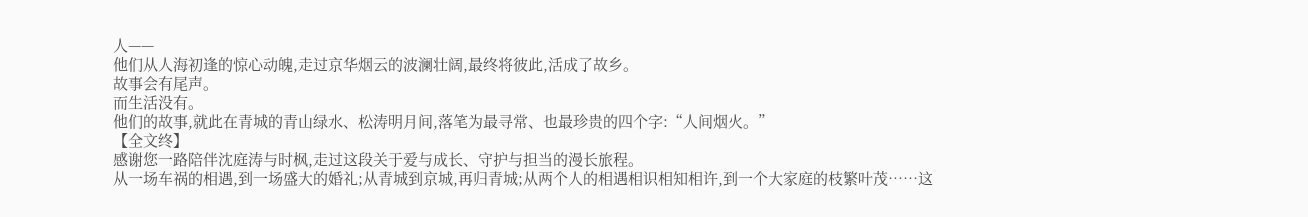人——
他们从人海初逢的惊心动魄,走过京华烟云的波澜壮阔,最终将彼此,活成了故乡。
故事会有尾声。
而生活没有。
他们的故事,就此在青城的青山绿水、松涛明月间,落笔为最寻常、也最珍贵的四个字:“人间烟火。”
【全文终】
感谢您一路陪伴沈庭涛与时枫,走过这段关于爱与成长、守护与担当的漫长旅程。
从一场车祸的相遇,到一场盛大的婚礼;从青城到京城,再归青城;从两个人的相遇相识相知相许,到一个大家庭的枝繁叶茂……这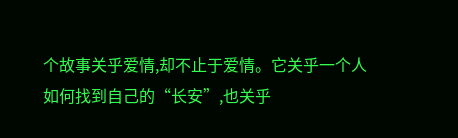个故事关乎爱情,却不止于爱情。它关乎一个人如何找到自己的“长安”,也关乎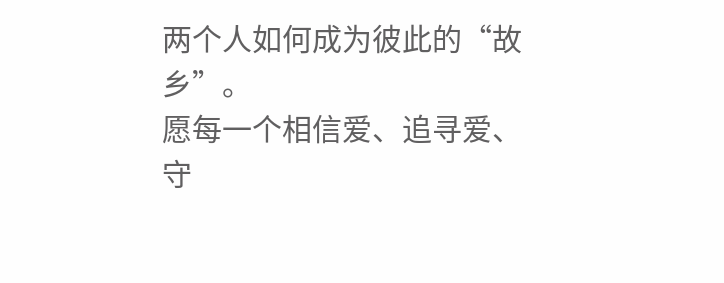两个人如何成为彼此的“故乡”。
愿每一个相信爱、追寻爱、守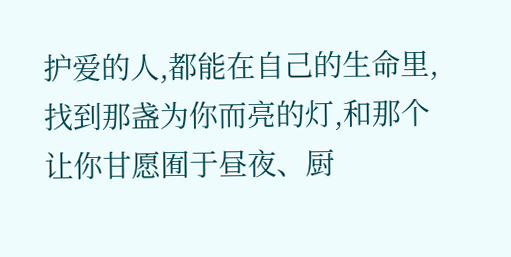护爱的人,都能在自己的生命里,找到那盏为你而亮的灯,和那个让你甘愿囿于昼夜、厨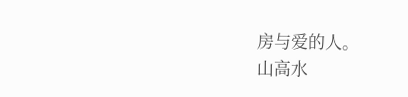房与爱的人。
山高水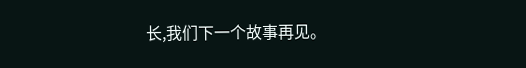长,我们下一个故事再见。